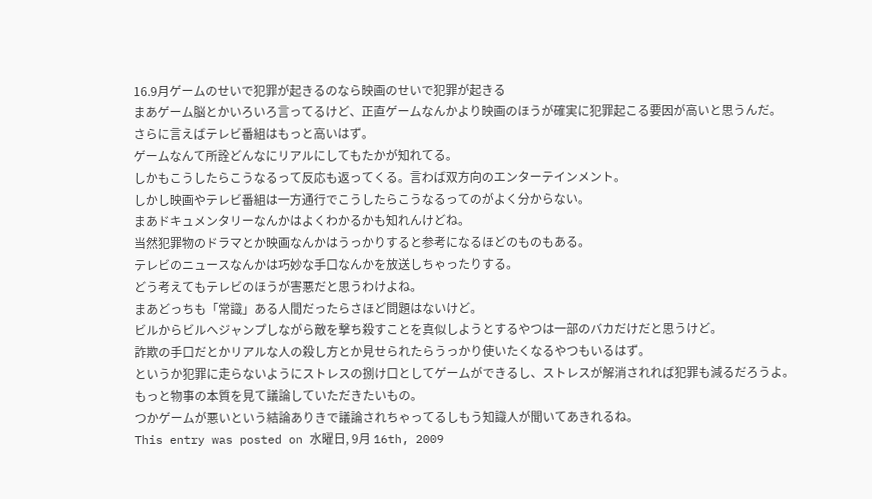16.9月ゲームのせいで犯罪が起きるのなら映画のせいで犯罪が起きる
まあゲーム脳とかいろいろ言ってるけど、正直ゲームなんかより映画のほうが確実に犯罪起こる要因が高いと思うんだ。
さらに言えばテレビ番組はもっと高いはず。
ゲームなんて所詮どんなにリアルにしてもたかが知れてる。
しかもこうしたらこうなるって反応も返ってくる。言わば双方向のエンターテインメント。
しかし映画やテレビ番組は一方通行でこうしたらこうなるってのがよく分からない。
まあドキュメンタリーなんかはよくわかるかも知れんけどね。
当然犯罪物のドラマとか映画なんかはうっかりすると参考になるほどのものもある。
テレビのニュースなんかは巧妙な手口なんかを放送しちゃったりする。
どう考えてもテレビのほうが害悪だと思うわけよね。
まあどっちも「常識」ある人間だったらさほど問題はないけど。
ビルからビルへジャンプしながら敵を撃ち殺すことを真似しようとするやつは一部のバカだけだと思うけど。
詐欺の手口だとかリアルな人の殺し方とか見せられたらうっかり使いたくなるやつもいるはず。
というか犯罪に走らないようにストレスの捌け口としてゲームができるし、ストレスが解消されれば犯罪も減るだろうよ。
もっと物事の本質を見て議論していただきたいもの。
つかゲームが悪いという結論ありきで議論されちゃってるしもう知識人が聞いてあきれるね。
This entry was posted on 水曜日, 9月 16th, 2009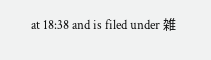at 18:38 and is filed under 雑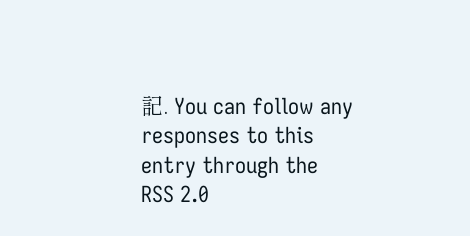記. You can follow any responses to this entry through the RSS 2.0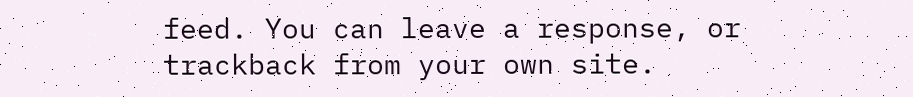feed. You can leave a response, or trackback from your own site.